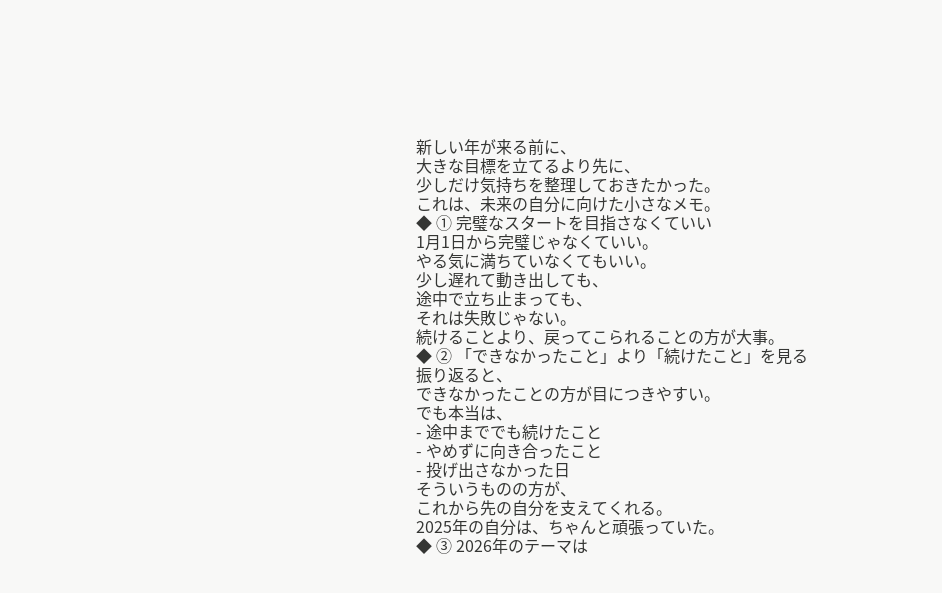新しい年が来る前に、
大きな目標を立てるより先に、
少しだけ気持ちを整理しておきたかった。
これは、未来の自分に向けた小さなメモ。
◆ ① 完璧なスタートを目指さなくていい
1月1日から完璧じゃなくていい。
やる気に満ちていなくてもいい。
少し遅れて動き出しても、
途中で立ち止まっても、
それは失敗じゃない。
続けることより、戻ってこられることの方が大事。
◆ ② 「できなかったこと」より「続けたこと」を見る
振り返ると、
できなかったことの方が目につきやすい。
でも本当は、
- 途中まででも続けたこと
- やめずに向き合ったこと
- 投げ出さなかった日
そういうものの方が、
これから先の自分を支えてくれる。
2025年の自分は、ちゃんと頑張っていた。
◆ ③ 2026年のテーマは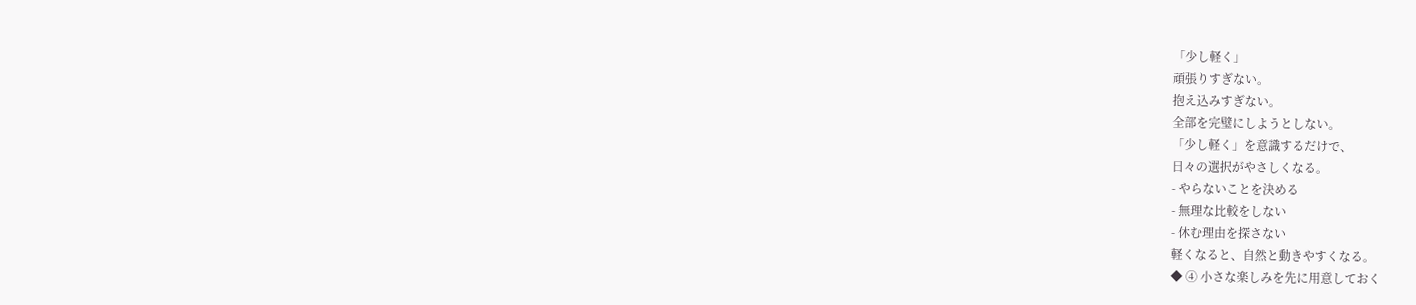「少し軽く」
頑張りすぎない。
抱え込みすぎない。
全部を完璧にしようとしない。
「少し軽く」を意識するだけで、
日々の選択がやさしくなる。
- やらないことを決める
- 無理な比較をしない
- 休む理由を探さない
軽くなると、自然と動きやすくなる。
◆ ④ 小さな楽しみを先に用意しておく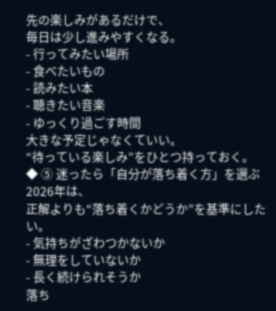先の楽しみがあるだけで、
毎日は少し進みやすくなる。
- 行ってみたい場所
- 食べたいもの
- 読みたい本
- 聴きたい音楽
- ゆっくり過ごす時間
大きな予定じゃなくていい。
“待っている楽しみ”をひとつ持っておく。
◆ ⑤ 迷ったら「自分が落ち着く方」を選ぶ
2026年は、
正解よりも“落ち着くかどうか”を基準にしたい。
- 気持ちがざわつかないか
- 無理をしていないか
- 長く続けられそうか
落ち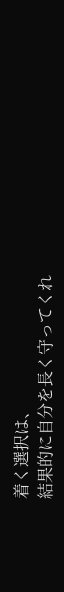着く選択は、
結果的に自分を長く守ってくれ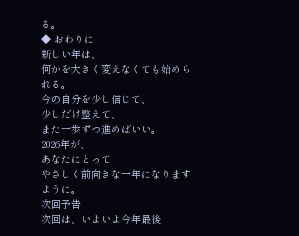る。
◆ おわりに
新しい年は、
何かを大きく変えなくても始められる。
今の自分を少し信じて、
少しだけ整えて、
また一歩ずつ進めばいい。
2026年が、
あなたにとって
やさしく前向きな一年になりますように。
次回予告
次回は、いよいよ今年最後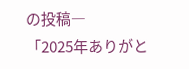の投稿―
「2025年ありがと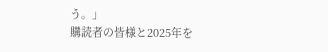う。」
購読者の皆様と2025年を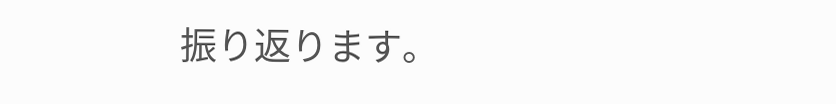振り返ります。